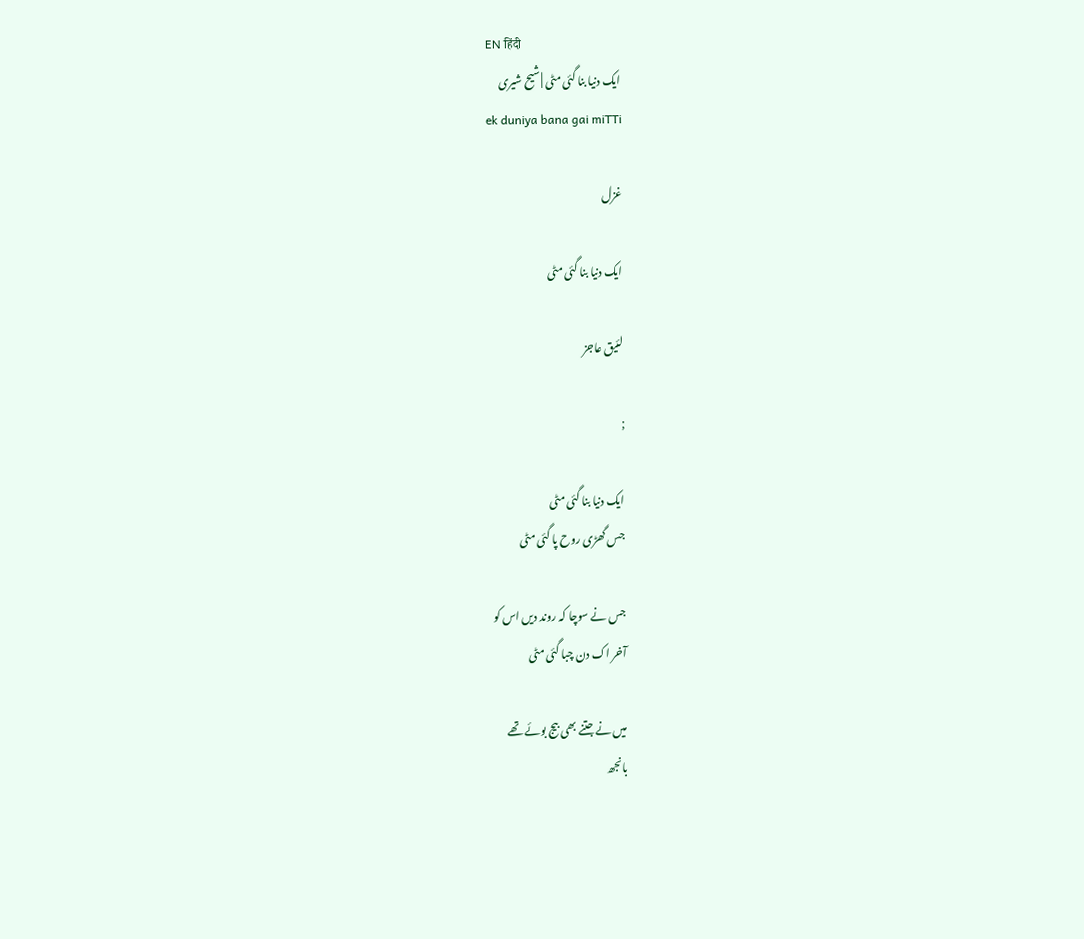EN हिंदी
ایک دنیا بنا گئی مٹی | شیح شیری
ek duniya bana gai miTTi

غزل

ایک دنیا بنا گئی مٹی

لئیق عاجز

;

ایک دنیا بنا گئی مٹی
جس گھڑی روح پا گئی مٹی

جس نے سوچا کہ روند دیں اس کو
آخر اک دن چبا گئی مٹی

میں نے جتنے بھی بیج بوئے تھے
بانجھ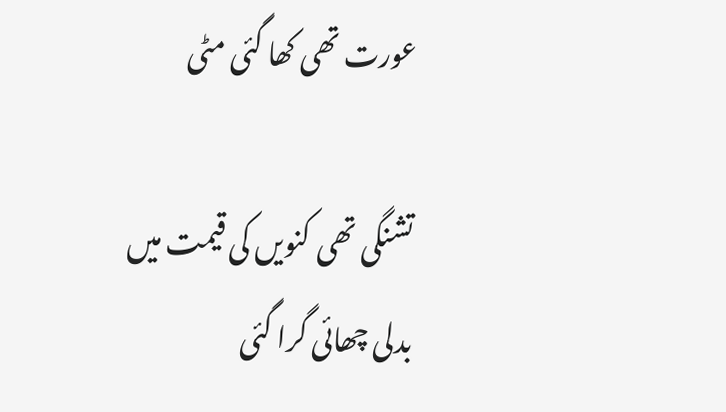عورت تھی کھا گئی مٹی

تشنگی تھی کنویں کی قیمت میں
بدلی چھائی گرا گئی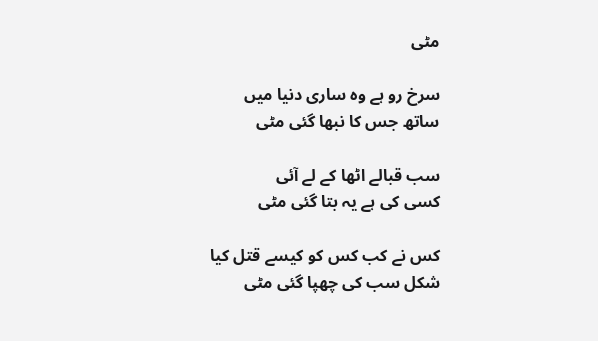مٹی

سرخ رو ہے وہ ساری دنیا میں
ساتھ جس کا نبھا گئی مٹی

سب قبالے اٹھا کے لے آئی
کسی کی ہے یہ بتا گئی مٹی

کس نے کب کس کو کیسے قتل کیا
شکل سب کی چھپا گئی مٹی